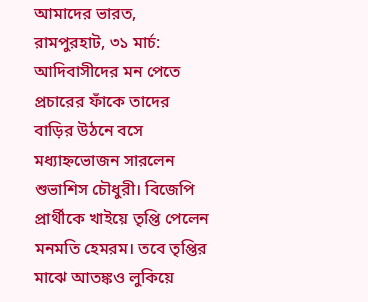আমাদের ভারত, রামপুরহাট, ৩১ মার্চ: আদিবাসীদের মন পেতে প্রচারের ফাঁকে তাদের বাড়ির উঠনে বসে মধ্যাহ্নভোজন সারলেন শুভাশিস চৌধুরী। বিজেপি প্রার্থীকে খাইয়ে তৃপ্তি পেলেন মনমতি হেমরম। তবে তৃপ্তির মাঝে আতঙ্কও লুকিয়ে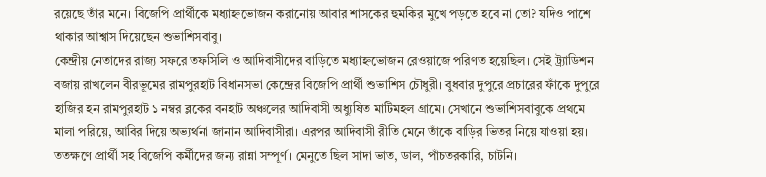রয়েছে তাঁর মনে। বিজেপি প্রার্থীকে মধ্যাহ্নভোজন করানোয় আবার শাসকের হুমকির মুখে পড়তে হবে না তো? যদিও পাশে থাকার আশ্বাস দিয়েছেন শুভাশিসবাবু।
কেন্দ্রীয় নেতাদের রাজ্য সফরে তফসিলি ও আদিবাসীদের বাড়িতে মধ্যাহ্নভোজন রেওয়াজে পরিণত হয়েছিল। সেই ট্র্যাডিশন বজায় রাখলেন বীরভূমের রামপুরহাট বিধানসভা কেন্দ্রের বিজেপি প্রার্থী শুভাশিস চৌধুরী। বুধবার দুপুরে প্রচারের ফাঁকে দুপুরে হাজির হন রামপুরহাট ১ নম্বর ব্লকের বনহাট অঞ্চলের আদিবাসী অধ্যুষিত মাটিমহল গ্রামে। সেখানে শুভাশিসবাবুকে প্রথমে মালা পরিয়ে, আবির দিয়ে অভ্যর্থনা জানান আদিবাসীরা। এরপর আদিবাসী রীতি মেনে তাঁকে বাড়ির ভিতর নিয়ে যাওয়া হয়। ততক্ষণে প্রার্থী সহ বিজেপি কর্মীদের জন্য রান্না সম্পূর্ণ। মেনুতে ছিল সাদা ভাত, ডাল, পাঁচতরকারি, চাটনি।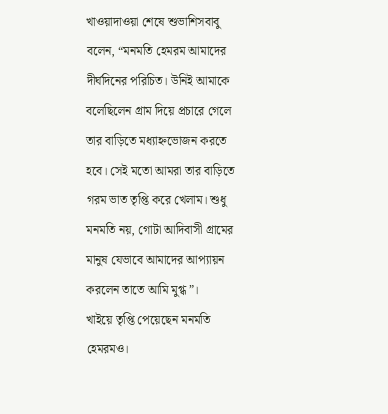খাওয়াদাওয়া শেষে শুভাশিসবাবু বলেন, “মনমতি হেমরম আমাদের দীর্ঘদিনের পরিচিত। উনিই আমাকে বলেছিলেন গ্রাম দিয়ে প্রচারে গেলে তার বাড়িতে মধ্যাহ্নভোজন করতে হবে। সেই মতো আমরা তার বাড়িতে গরম ভাত তৃপ্তি করে খেলাম। শুধু মনমতি নয়, গোটা আদিবাসী গ্রামের মানুষ যেভাবে আমাদের আপ্যায়ন করলেন তাতে আমি মুগ্ধ”।
খাইয়ে তৃপ্তি পেয়েছেন মনমতি হেমরমও।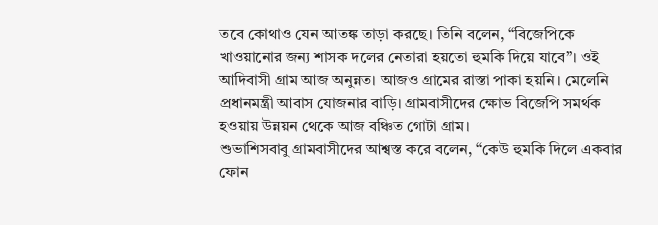তবে কোথাও যেন আতঙ্ক তাড়া করছে। তিনি বলেন, “বিজেপিকে খাওয়ানোর জন্য শাসক দলের নেতারা হয়তো হুমকি দিয়ে যাবে”। ওই আদিবাসী গ্রাম আজ অনুন্নত। আজও গ্রামের রাস্তা পাকা হয়নি। মেলেনি প্রধানমন্ত্রী আবাস যোজনার বাড়ি। গ্রামবাসীদের ক্ষোভ বিজেপি সমর্থক হওয়ায় উন্নয়ন থেকে আজ বঞ্চিত গোটা গ্রাম।
শুভাশিসবাবু গ্রামবাসীদের আশ্বস্ত করে বলেন, “কেউ হুমকি দিলে একবার ফোন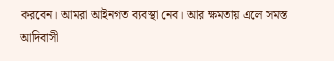করবেন। আমরা আইনগত ব্যবস্থা নেব। আর ক্ষমতায় এলে সমস্ত আদিবাসী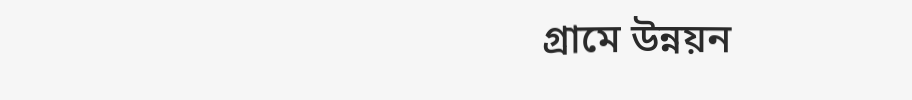গ্রামে উন্নয়ন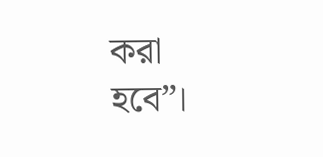করা হবে”।